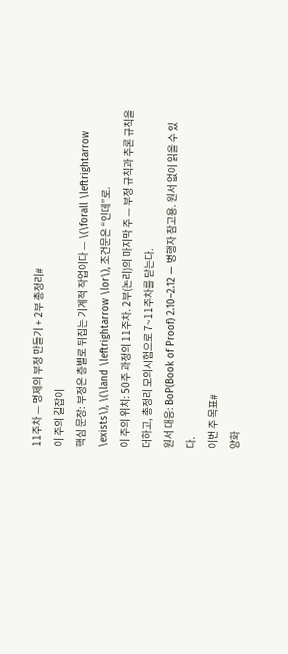11주차 — 명제의 부정 만들기 + 2부 총정리#
이 주의 길잡이
핵심 문장: 부정은 층별로 뒤집는 기계적 작업이다 — \(\forall \leftrightarrow \exists\), \(\land \leftrightarrow \lor\), 조건문은 “인데”로.
이 주의 위치: 50주 과정의 11주차. 2부(논리)의 마지막 주 — 부정 규칙과 추론 규칙을 더하고, 총정리 모의시험으로 7~11주차를 닫는다.
원서 대응: BoP(Book of Proof) 2.10–2.12 — 병행자 참고용. 원서 없이 읽을 수 있다.
이번 주 목표#
양화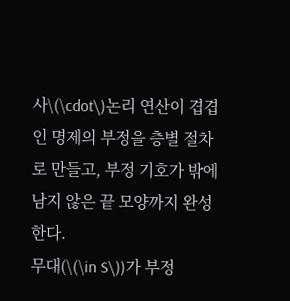사\(\cdot\)논리 연산이 겹겹인 명제의 부정을 층별 절차로 만들고, 부정 기호가 밖에 남지 않은 끝 모양까지 완성한다.
무대(\(\in S\))가 부정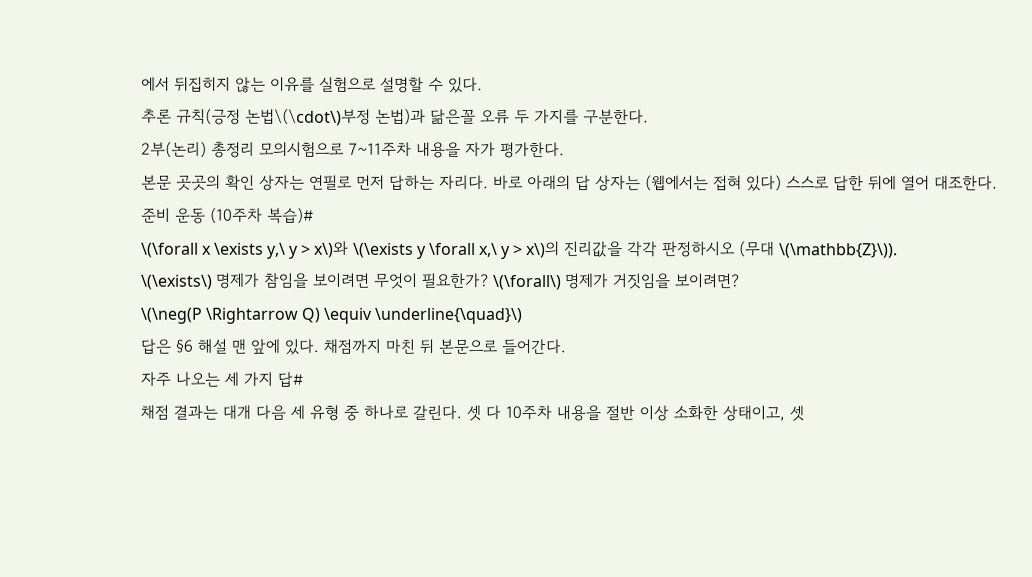에서 뒤집히지 않는 이유를 실험으로 설명할 수 있다.
추론 규칙(긍정 논법\(\cdot\)부정 논법)과 닮은꼴 오류 두 가지를 구분한다.
2부(논리) 총정리 모의시험으로 7~11주차 내용을 자가 평가한다.
본문 곳곳의 확인 상자는 연필로 먼저 답하는 자리다. 바로 아래의 답 상자는 (웹에서는 접혀 있다) 스스로 답한 뒤에 열어 대조한다.
준비 운동 (10주차 복습)#
\(\forall x \exists y,\ y > x\)와 \(\exists y \forall x,\ y > x\)의 진리값을 각각 판정하시오 (무대 \(\mathbb{Z}\)).
\(\exists\) 명제가 참임을 보이려면 무엇이 필요한가? \(\forall\) 명제가 거짓임을 보이려면?
\(\neg(P \Rightarrow Q) \equiv \underline{\quad}\)
답은 §6 해설 맨 앞에 있다. 채점까지 마친 뒤 본문으로 들어간다.
자주 나오는 세 가지 답#
채점 결과는 대개 다음 세 유형 중 하나로 갈린다. 셋 다 10주차 내용을 절반 이상 소화한 상태이고, 셋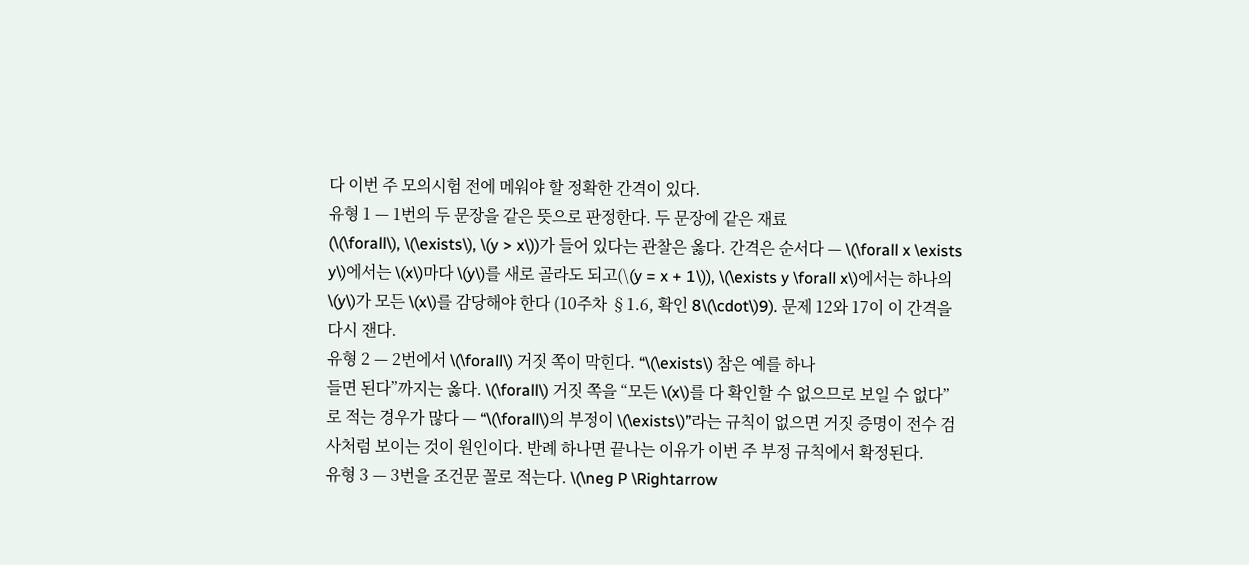다 이번 주 모의시험 전에 메워야 할 정확한 간격이 있다.
유형 1 — 1번의 두 문장을 같은 뜻으로 판정한다. 두 문장에 같은 재료
(\(\forall\), \(\exists\), \(y > x\))가 들어 있다는 관찰은 옳다. 간격은 순서다 — \(\forall x \exists y\)에서는 \(x\)마다 \(y\)를 새로 골라도 되고(\(y = x + 1\)), \(\exists y \forall x\)에서는 하나의 \(y\)가 모든 \(x\)를 감당해야 한다 (10주차 §1.6, 확인 8\(\cdot\)9). 문제 12와 17이 이 간격을 다시 잰다.
유형 2 — 2번에서 \(\forall\) 거짓 쪽이 막힌다. “\(\exists\) 참은 예를 하나
들면 된다”까지는 옳다. \(\forall\) 거짓 쪽을 “모든 \(x\)를 다 확인할 수 없으므로 보일 수 없다”로 적는 경우가 많다 — “\(\forall\)의 부정이 \(\exists\)”라는 규칙이 없으면 거짓 증명이 전수 검사처럼 보이는 것이 원인이다. 반례 하나면 끝나는 이유가 이번 주 부정 규칙에서 확정된다.
유형 3 — 3번을 조건문 꼴로 적는다. \(\neg P \Rightarrow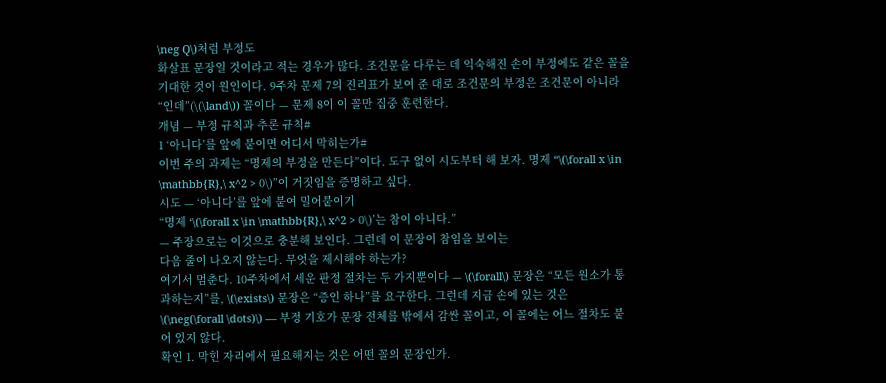\neg Q\)처럼 부정도
화살표 문장일 것이라고 적는 경우가 많다. 조건문을 다루는 데 익숙해진 손이 부정에도 같은 꼴을 기대한 것이 원인이다. 9주차 문제 7의 진리표가 보여 준 대로 조건문의 부정은 조건문이 아니라 “인데”(\(\land\)) 꼴이다 — 문제 8이 이 꼴만 집중 훈련한다.
개념 — 부정 규칙과 추론 규칙#
1 ‘아니다’를 앞에 붙이면 어디서 막히는가#
이번 주의 과제는 “명제의 부정을 만든다”이다. 도구 없이 시도부터 해 보자. 명제 “\(\forall x \in \mathbb{R},\ x^2 > 0\)”이 거짓임을 증명하고 싶다.
시도 — ‘아니다’를 앞에 붙여 밀어붙이기
“명제 ‘\(\forall x \in \mathbb{R},\ x^2 > 0\)’는 참이 아니다.”
— 주장으로는 이것으로 충분해 보인다. 그런데 이 문장이 참임을 보이는
다음 줄이 나오지 않는다. 무엇을 제시해야 하는가?
여기서 멈춘다. 10주차에서 세운 판정 절차는 두 가지뿐이다 — \(\forall\) 문장은 “모든 원소가 통과하는지”를, \(\exists\) 문장은 “증인 하나”를 요구한다. 그런데 지금 손에 있는 것은 \(\neg(\forall \dots)\) — 부정 기호가 문장 전체를 밖에서 감싼 꼴이고, 이 꼴에는 어느 절차도 붙어 있지 않다.
확인 1. 막힌 자리에서 필요해지는 것은 어떤 꼴의 문장인가.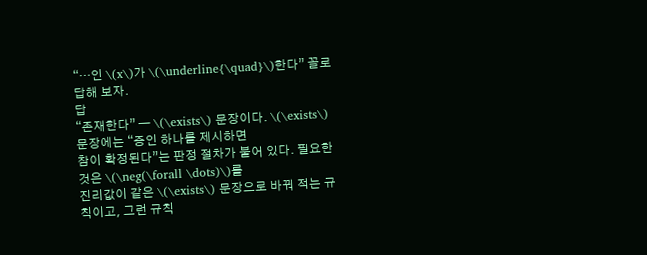“…인 \(x\)가 \(\underline{\quad}\)한다” 꼴로 답해 보자.
답
“존재한다” — \(\exists\) 문장이다. \(\exists\) 문장에는 “증인 하나를 제시하면
참이 확정된다”는 판정 절차가 붙어 있다. 필요한 것은 \(\neg(\forall \dots)\)를
진리값이 같은 \(\exists\) 문장으로 바꿔 적는 규칙이고, 그런 규칙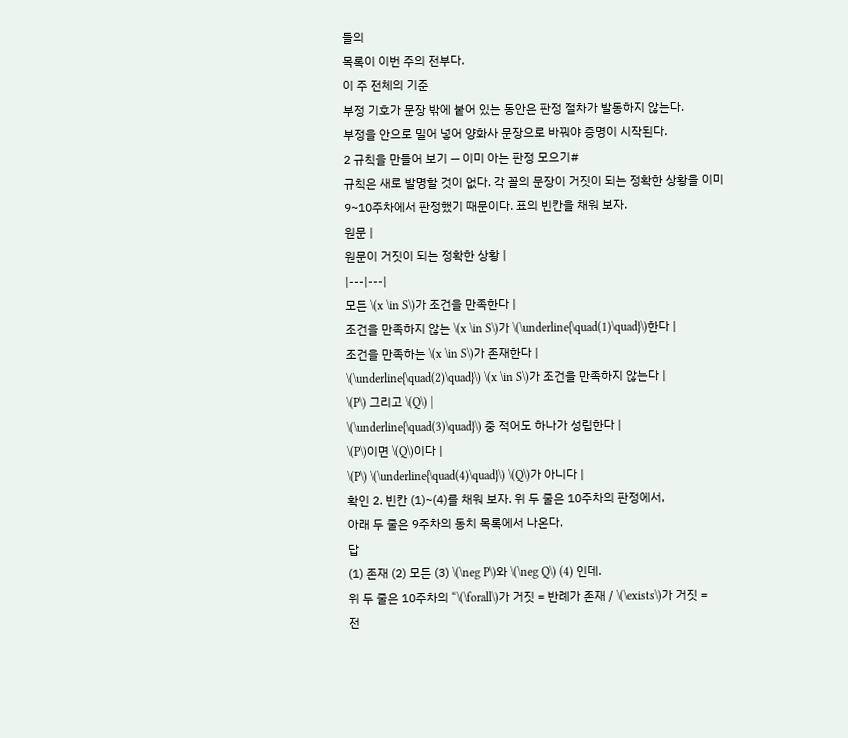들의
목록이 이번 주의 전부다.
이 주 전체의 기준
부정 기호가 문장 밖에 붙어 있는 동안은 판정 절차가 발동하지 않는다.
부정을 안으로 밀어 넣어 양화사 문장으로 바꿔야 증명이 시작된다.
2 규칙을 만들어 보기 — 이미 아는 판정 모으기#
규칙은 새로 발명할 것이 없다. 각 꼴의 문장이 거짓이 되는 정확한 상황을 이미 9~10주차에서 판정했기 때문이다. 표의 빈칸을 채워 보자.
원문 |
원문이 거짓이 되는 정확한 상황 |
|---|---|
모든 \(x \in S\)가 조건을 만족한다 |
조건을 만족하지 않는 \(x \in S\)가 \(\underline{\quad(1)\quad}\)한다 |
조건을 만족하는 \(x \in S\)가 존재한다 |
\(\underline{\quad(2)\quad}\) \(x \in S\)가 조건을 만족하지 않는다 |
\(P\) 그리고 \(Q\) |
\(\underline{\quad(3)\quad}\) 중 적어도 하나가 성립한다 |
\(P\)이면 \(Q\)이다 |
\(P\) \(\underline{\quad(4)\quad}\) \(Q\)가 아니다 |
확인 2. 빈칸 (1)~(4)를 채워 보자. 위 두 줄은 10주차의 판정에서,
아래 두 줄은 9주차의 동치 목록에서 나온다.
답
(1) 존재 (2) 모든 (3) \(\neg P\)와 \(\neg Q\) (4) 인데.
위 두 줄은 10주차의 “\(\forall\)가 거짓 = 반례가 존재 / \(\exists\)가 거짓 =
전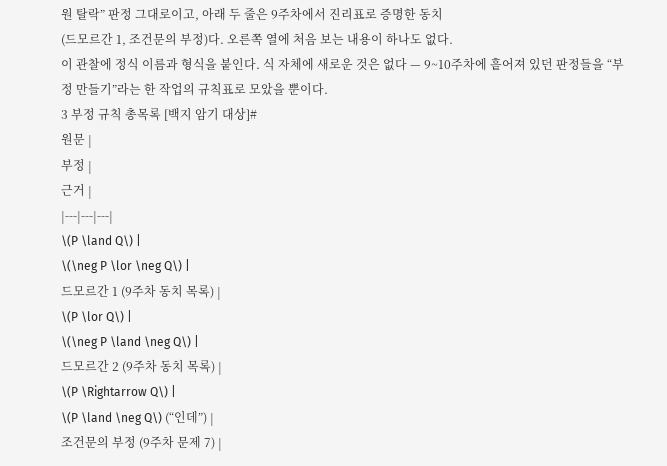원 탈락” 판정 그대로이고, 아래 두 줄은 9주차에서 진리표로 증명한 동치
(드모르간 1, 조건문의 부정)다. 오른쪽 열에 처음 보는 내용이 하나도 없다.
이 관찰에 정식 이름과 형식을 붙인다. 식 자체에 새로운 것은 없다 — 9~10주차에 흩어져 있던 판정들을 “부정 만들기”라는 한 작업의 규칙표로 모았을 뿐이다.
3 부정 규칙 총목록 [백지 암기 대상]#
원문 |
부정 |
근거 |
|---|---|---|
\(P \land Q\) |
\(\neg P \lor \neg Q\) |
드모르간 1 (9주차 동치 목록) |
\(P \lor Q\) |
\(\neg P \land \neg Q\) |
드모르간 2 (9주차 동치 목록) |
\(P \Rightarrow Q\) |
\(P \land \neg Q\) (“인데”) |
조건문의 부정 (9주차 문제 7) |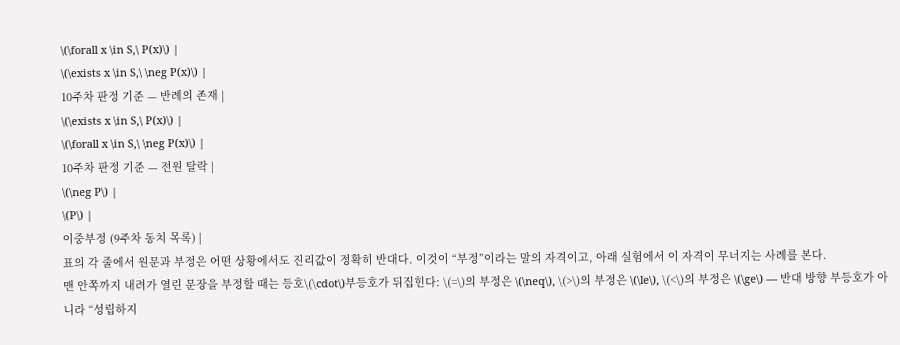\(\forall x \in S,\ P(x)\) |
\(\exists x \in S,\ \neg P(x)\) |
10주차 판정 기준 — 반례의 존재 |
\(\exists x \in S,\ P(x)\) |
\(\forall x \in S,\ \neg P(x)\) |
10주차 판정 기준 — 전원 탈락 |
\(\neg P\) |
\(P\) |
이중부정 (9주차 동치 목록) |
표의 각 줄에서 원문과 부정은 어떤 상황에서도 진리값이 정확히 반대다. 이것이 “부정”이라는 말의 자격이고, 아래 실험에서 이 자격이 무너지는 사례를 본다.
맨 안쪽까지 내려가 열린 문장을 부정할 때는 등호\(\cdot\)부등호가 뒤집힌다: \(=\)의 부정은 \(\neq\), \(>\)의 부정은 \(\le\), \(<\)의 부정은 \(\ge\) — 반대 방향 부등호가 아니라 “성립하지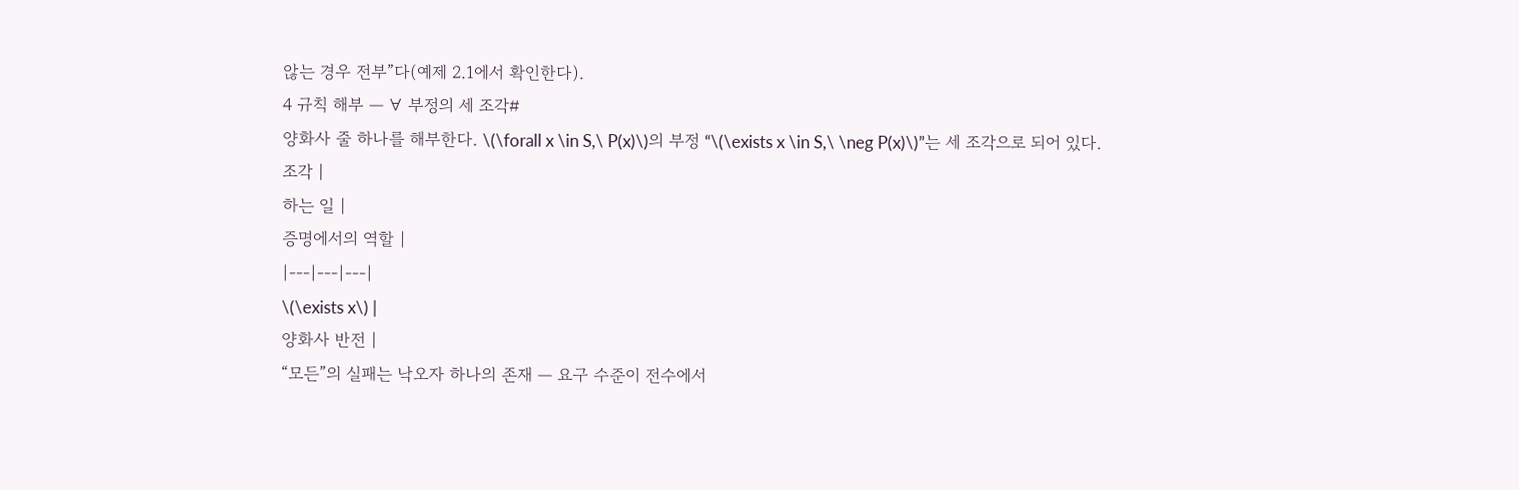않는 경우 전부”다(예제 2.1에서 확인한다).
4 규칙 해부 — ∀ 부정의 세 조각#
양화사 줄 하나를 해부한다. \(\forall x \in S,\ P(x)\)의 부정 “\(\exists x \in S,\ \neg P(x)\)”는 세 조각으로 되어 있다.
조각 |
하는 일 |
증명에서의 역할 |
|---|---|---|
\(\exists x\) |
양화사 반전 |
“모든”의 실패는 낙오자 하나의 존재 — 요구 수준이 전수에서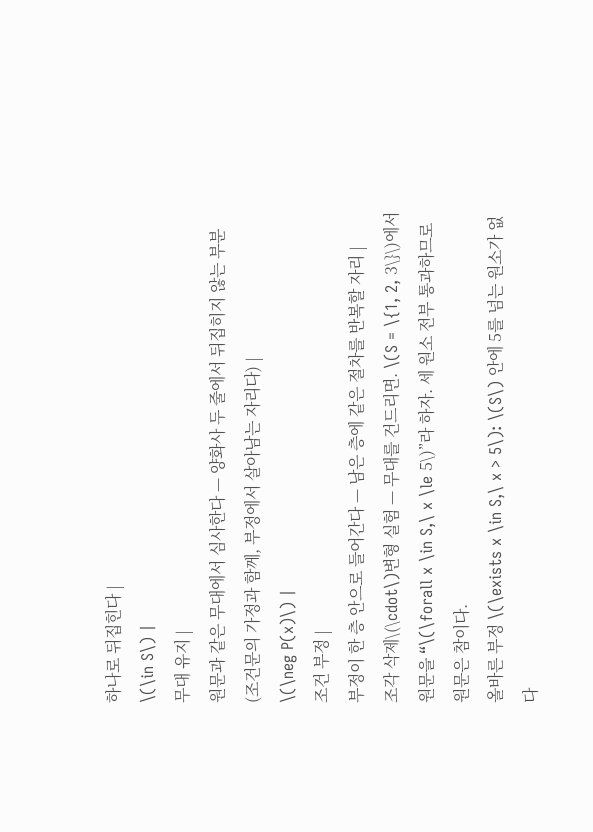하나로 뒤집힌다 |
\(\in S\) |
무대 유지 |
원문과 같은 무대에서 심사한다 — 양화사 두 줄에서 뒤집히지 않는 부분(조건문의 가정과 함께, 부정에서 살아남는 자리다) |
\(\neg P(x)\) |
조건 부정 |
부정이 한 층 안으로 들어간다 — 남은 층에 같은 절차를 반복할 자리 |
조각 삭제\(\cdot\)변형 실험 — 무대를 건드리면. \(S = \{1, 2, 3\}\)에서 원문을 “\(\forall x \in S,\ x \le 5\)”라 하자. 세 원소 전부 통과하므로 원문은 참이다.
올바른 부정 \(\exists x \in S,\ x > 5\): \(S\) 안에 5를 넘는 원소가 없다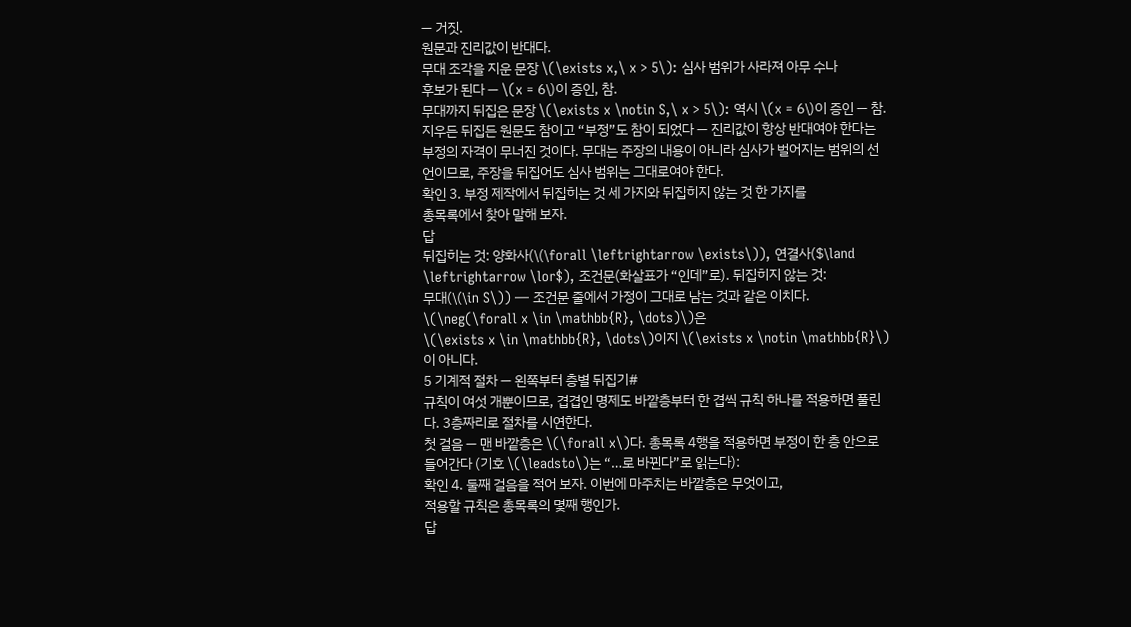— 거짓.
원문과 진리값이 반대다.
무대 조각을 지운 문장 \(\exists x,\ x > 5\): 심사 범위가 사라져 아무 수나
후보가 된다 — \(x = 6\)이 증인, 참.
무대까지 뒤집은 문장 \(\exists x \notin S,\ x > 5\): 역시 \(x = 6\)이 증인 — 참.
지우든 뒤집든 원문도 참이고 “부정”도 참이 되었다 — 진리값이 항상 반대여야 한다는 부정의 자격이 무너진 것이다. 무대는 주장의 내용이 아니라 심사가 벌어지는 범위의 선언이므로, 주장을 뒤집어도 심사 범위는 그대로여야 한다.
확인 3. 부정 제작에서 뒤집히는 것 세 가지와 뒤집히지 않는 것 한 가지를
총목록에서 찾아 말해 보자.
답
뒤집히는 것: 양화사(\(\forall \leftrightarrow \exists\)), 연결사($\land
\leftrightarrow \lor$), 조건문(화살표가 “인데”로). 뒤집히지 않는 것:
무대(\(\in S\)) — 조건문 줄에서 가정이 그대로 남는 것과 같은 이치다.
\(\neg(\forall x \in \mathbb{R}, \dots)\)은
\(\exists x \in \mathbb{R}, \dots\)이지 \(\exists x \notin \mathbb{R}\)이 아니다.
5 기계적 절차 — 왼쪽부터 층별 뒤집기#
규칙이 여섯 개뿐이므로, 겹겹인 명제도 바깥층부터 한 겹씩 규칙 하나를 적용하면 풀린다. 3층짜리로 절차를 시연한다.
첫 걸음 — 맨 바깥층은 \(\forall x\)다. 총목록 4행을 적용하면 부정이 한 층 안으로 들어간다 (기호 \(\leadsto\)는 “…로 바뀐다”로 읽는다):
확인 4. 둘째 걸음을 적어 보자. 이번에 마주치는 바깥층은 무엇이고,
적용할 규칙은 총목록의 몇째 행인가.
답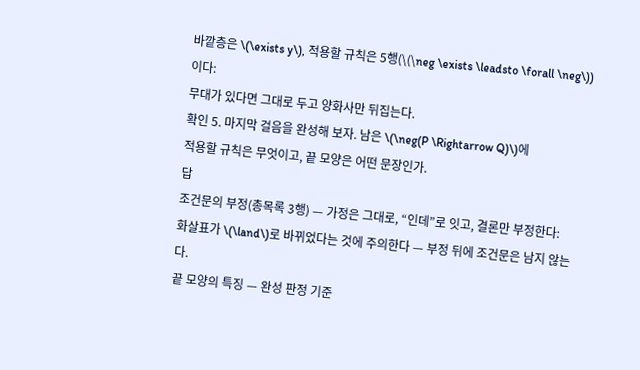바깥층은 \(\exists y\), 적용할 규칙은 5행(\(\neg \exists \leadsto \forall \neg\))이다:
무대가 있다면 그대로 두고 양화사만 뒤집는다.
확인 5. 마지막 걸음을 완성해 보자. 남은 \(\neg(P \Rightarrow Q)\)에
적용할 규칙은 무엇이고, 끝 모양은 어떤 문장인가.
답
조건문의 부정(총목록 3행) — 가정은 그대로, “인데”로 잇고, 결론만 부정한다:
화살표가 \(\land\)로 바뀌었다는 것에 주의한다 — 부정 뒤에 조건문은 남지 않는다.
끝 모양의 특징 — 완성 판정 기준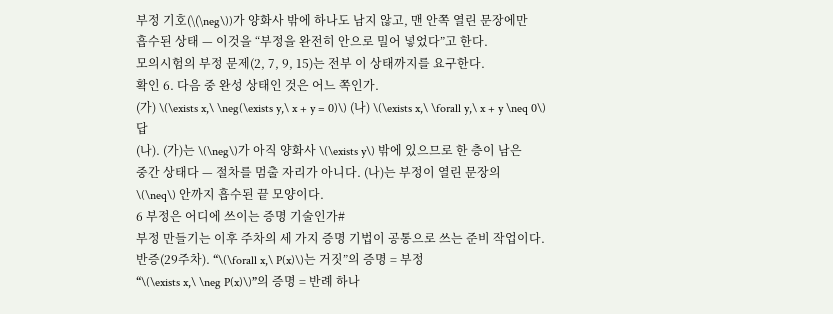부정 기호(\(\neg\))가 양화사 밖에 하나도 남지 않고, 맨 안쪽 열린 문장에만
흡수된 상태 — 이것을 “부정을 완전히 안으로 밀어 넣었다”고 한다.
모의시험의 부정 문제(2, 7, 9, 15)는 전부 이 상태까지를 요구한다.
확인 6. 다음 중 완성 상태인 것은 어느 쪽인가.
(가) \(\exists x,\ \neg(\exists y,\ x + y = 0)\) (나) \(\exists x,\ \forall y,\ x + y \neq 0\)
답
(나). (가)는 \(\neg\)가 아직 양화사 \(\exists y\) 밖에 있으므로 한 층이 남은
중간 상태다 — 절차를 멈출 자리가 아니다. (나)는 부정이 열린 문장의
\(\neq\) 안까지 흡수된 끝 모양이다.
6 부정은 어디에 쓰이는 증명 기술인가#
부정 만들기는 이후 주차의 세 가지 증명 기법이 공통으로 쓰는 준비 작업이다.
반증(29주차). “\(\forall x,\ P(x)\)는 거짓”의 증명 = 부정
“\(\exists x,\ \neg P(x)\)”의 증명 = 반례 하나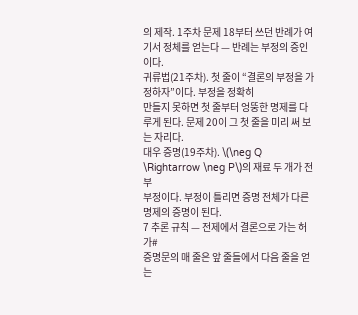의 제작. 1주차 문제 18부터 쓰던 반례가 여기서 정체를 얻는다 — 반례는 부정의 증인이다.
귀류법(21주차). 첫 줄이 “결론의 부정을 가정하자”이다. 부정을 정확히
만들지 못하면 첫 줄부터 엉뚱한 명제를 다루게 된다. 문제 20이 그 첫 줄을 미리 써 보는 자리다.
대우 증명(19주차). \(\neg Q \Rightarrow \neg P\)의 재료 두 개가 전부
부정이다. 부정이 틀리면 증명 전체가 다른 명제의 증명이 된다.
7 추론 규칙 — 전제에서 결론으로 가는 허가#
증명문의 매 줄은 앞 줄들에서 다음 줄을 얻는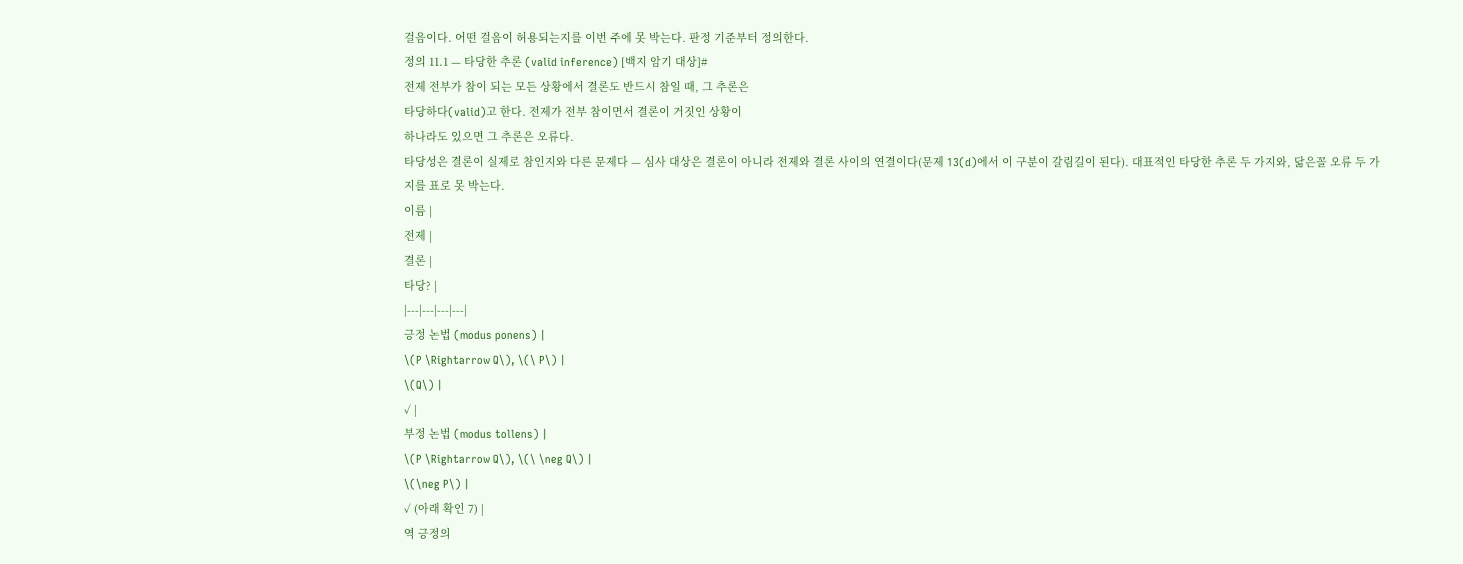걸음이다. 어떤 걸음이 허용되는지를 이번 주에 못 박는다. 판정 기준부터 정의한다.
정의 11.1 — 타당한 추론 (valid inference) [백지 암기 대상]#
전제 전부가 참이 되는 모든 상황에서 결론도 반드시 참일 때, 그 추론은
타당하다(valid)고 한다. 전제가 전부 참이면서 결론이 거짓인 상황이
하나라도 있으면 그 추론은 오류다.
타당성은 결론이 실제로 참인지와 다른 문제다 — 심사 대상은 결론이 아니라 전제와 결론 사이의 연결이다(문제 13(d)에서 이 구분이 갈림길이 된다). 대표적인 타당한 추론 두 가지와, 닮은꼴 오류 두 가지를 표로 못 박는다.
이름 |
전제 |
결론 |
타당? |
|---|---|---|---|
긍정 논법 (modus ponens) |
\(P \Rightarrow Q\), \(\ P\) |
\(Q\) |
✓ |
부정 논법 (modus tollens) |
\(P \Rightarrow Q\), \(\ \neg Q\) |
\(\neg P\) |
✓ (아래 확인 7) |
역 긍정의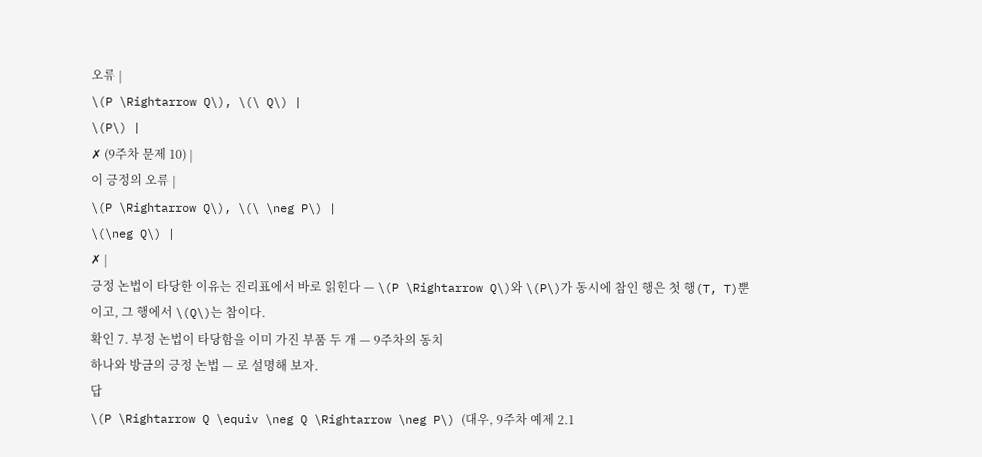오류 |
\(P \Rightarrow Q\), \(\ Q\) |
\(P\) |
✗ (9주차 문제 10) |
이 긍정의 오류 |
\(P \Rightarrow Q\), \(\ \neg P\) |
\(\neg Q\) |
✗ |
긍정 논법이 타당한 이유는 진리표에서 바로 읽힌다 — \(P \Rightarrow Q\)와 \(P\)가 동시에 참인 행은 첫 행(T, T)뿐이고, 그 행에서 \(Q\)는 참이다.
확인 7. 부정 논법이 타당함을 이미 가진 부품 두 개 — 9주차의 동치
하나와 방금의 긍정 논법 — 로 설명해 보자.
답
\(P \Rightarrow Q \equiv \neg Q \Rightarrow \neg P\) (대우, 9주차 예제 2.1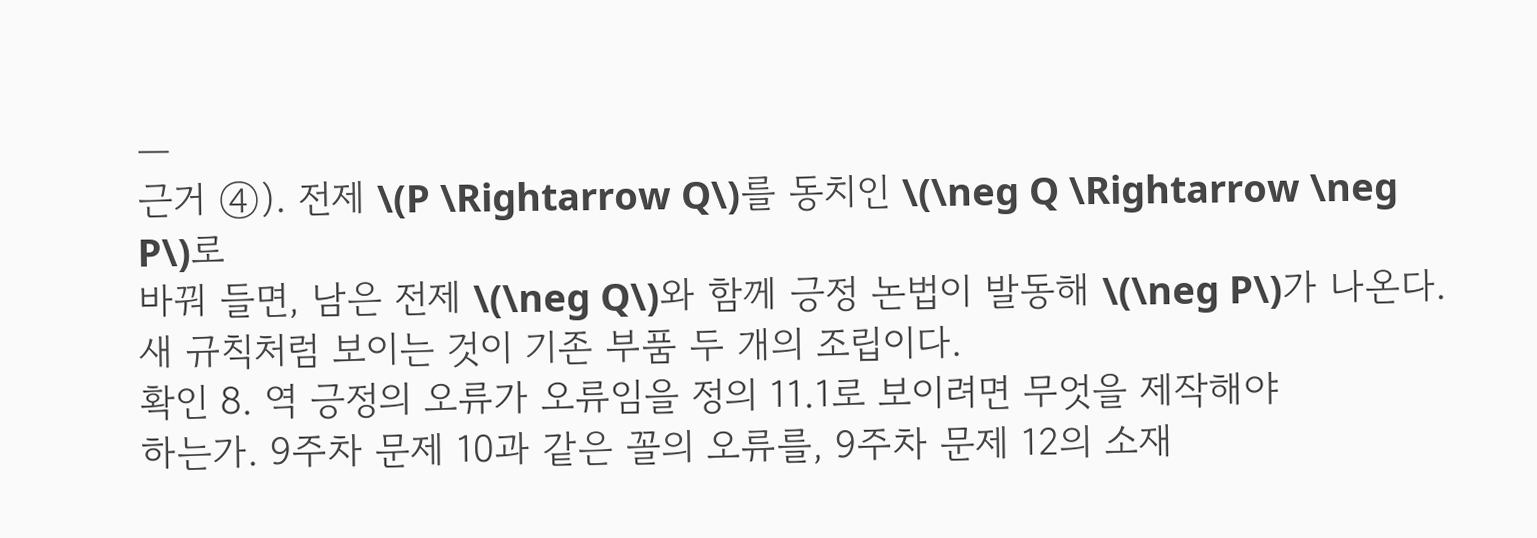—
근거 ④). 전제 \(P \Rightarrow Q\)를 동치인 \(\neg Q \Rightarrow \neg P\)로
바꿔 들면, 남은 전제 \(\neg Q\)와 함께 긍정 논법이 발동해 \(\neg P\)가 나온다.
새 규칙처럼 보이는 것이 기존 부품 두 개의 조립이다.
확인 8. 역 긍정의 오류가 오류임을 정의 11.1로 보이려면 무엇을 제작해야
하는가. 9주차 문제 10과 같은 꼴의 오류를, 9주차 문제 12의 소재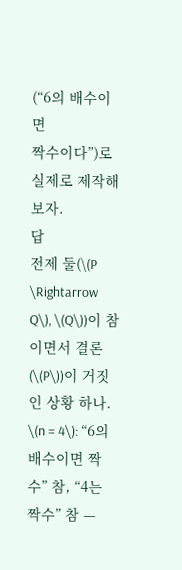(“6의 배수이면
짝수이다”)로 실제로 제작해 보자.
답
전제 둘(\(P \Rightarrow Q\), \(Q\))이 참이면서 결론(\(P\))이 거짓인 상황 하나.
\(n = 4\): “6의 배수이면 짝수” 참, “4는 짝수” 참 —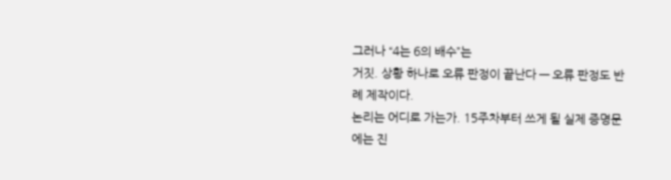그러나 “4는 6의 배수”는
거짓. 상황 하나로 오류 판정이 끝난다 — 오류 판정도 반례 제작이다.
논리는 어디로 가는가. 15주차부터 쓰게 될 실제 증명문에는 진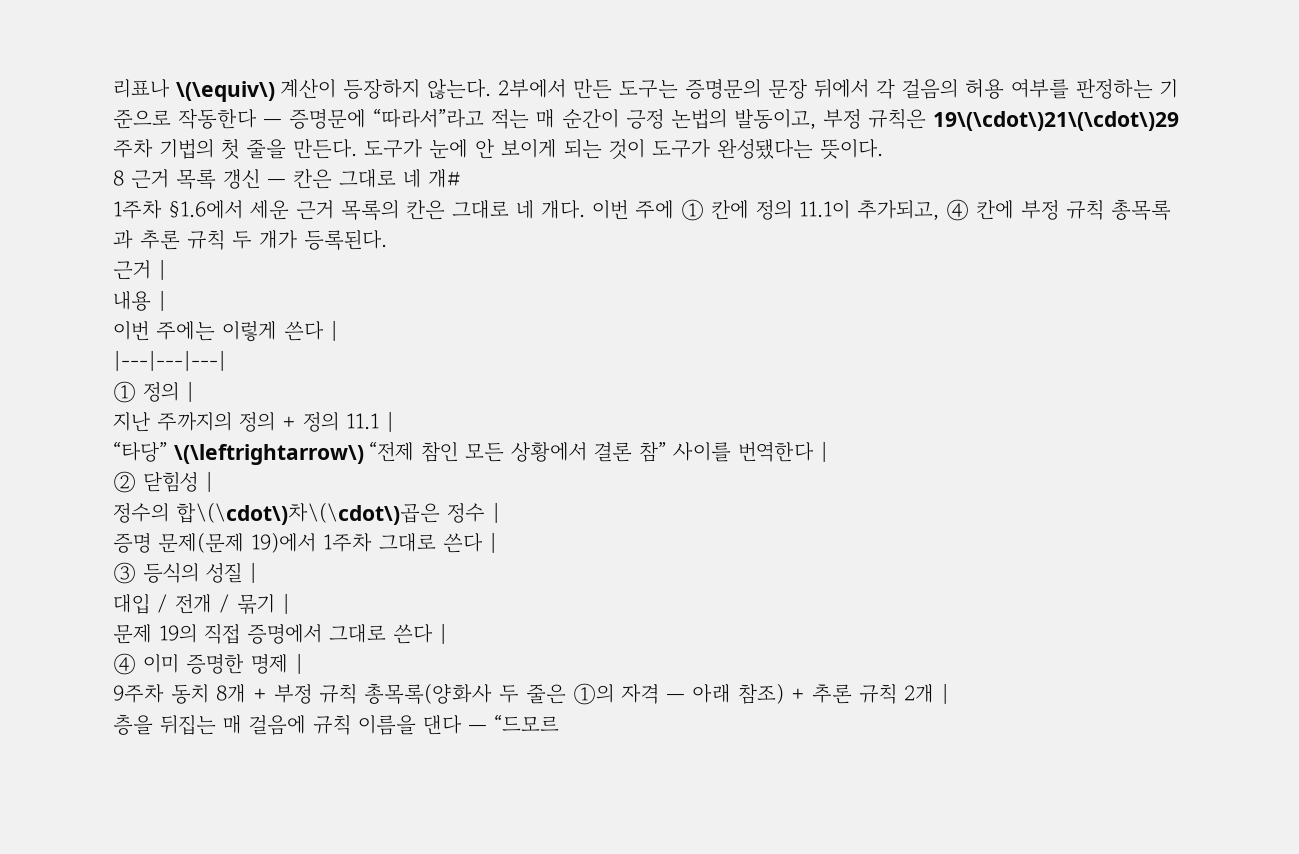리표나 \(\equiv\) 계산이 등장하지 않는다. 2부에서 만든 도구는 증명문의 문장 뒤에서 각 걸음의 허용 여부를 판정하는 기준으로 작동한다 — 증명문에 “따라서”라고 적는 매 순간이 긍정 논법의 발동이고, 부정 규칙은 19\(\cdot\)21\(\cdot\)29주차 기법의 첫 줄을 만든다. 도구가 눈에 안 보이게 되는 것이 도구가 완성됐다는 뜻이다.
8 근거 목록 갱신 — 칸은 그대로 네 개#
1주차 §1.6에서 세운 근거 목록의 칸은 그대로 네 개다. 이번 주에 ① 칸에 정의 11.1이 추가되고, ④ 칸에 부정 규칙 총목록과 추론 규칙 두 개가 등록된다.
근거 |
내용 |
이번 주에는 이렇게 쓴다 |
|---|---|---|
① 정의 |
지난 주까지의 정의 + 정의 11.1 |
“타당” \(\leftrightarrow\) “전제 참인 모든 상황에서 결론 참” 사이를 번역한다 |
② 닫힘성 |
정수의 합\(\cdot\)차\(\cdot\)곱은 정수 |
증명 문제(문제 19)에서 1주차 그대로 쓴다 |
③ 등식의 성질 |
대입 / 전개 / 묶기 |
문제 19의 직접 증명에서 그대로 쓴다 |
④ 이미 증명한 명제 |
9주차 동치 8개 + 부정 규칙 총목록(양화사 두 줄은 ①의 자격 — 아래 참조) + 추론 규칙 2개 |
층을 뒤집는 매 걸음에 규칙 이름을 댄다 — “드모르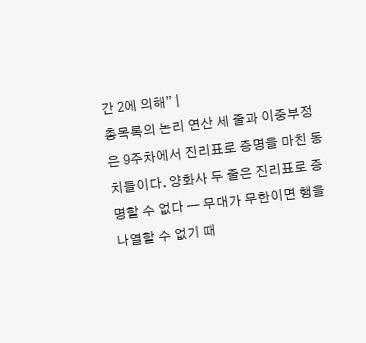간 2에 의해” |
총목록의 논리 연산 세 줄과 이중부정은 9주차에서 진리표로 증명을 마친 동치들이다. 양화사 두 줄은 진리표로 증명할 수 없다 — 무대가 무한이면 행을 나열할 수 없기 때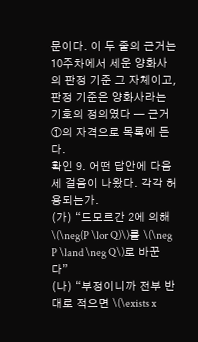문이다. 이 두 줄의 근거는 10주차에서 세운 양화사의 판정 기준 그 자체이고, 판정 기준은 양화사라는 기호의 정의였다 — 근거 ①의 자격으로 목록에 든다.
확인 9. 어떤 답안에 다음 세 걸음이 나왔다. 각각 허용되는가.
(가) “드모르간 2에 의해 \(\neg(P \lor Q)\)를 \(\neg P \land \neg Q\)로 바꾼다”
(나) “부정이니까 전부 반대로 적으면 \(\exists x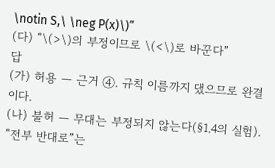\notin S,\ \neg P(x)\)”
(다) “\(>\)의 부정이므로 \(<\)로 바꾼다”
답
(가) 허용 — 근거 ④. 규칙 이름까지 댔으므로 완결이다.
(나) 불허 — 무대는 부정되지 않는다(§1.4의 실험). “전부 반대로”는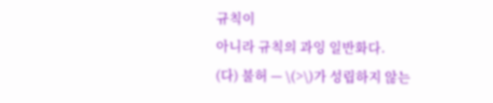규칙이
아니라 규칙의 과잉 일반화다.
(다) 불허 — \(>\)가 성립하지 않는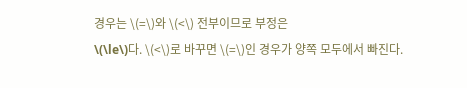경우는 \(=\)와 \(<\) 전부이므로 부정은
\(\le\)다. \(<\)로 바꾸면 \(=\)인 경우가 양쪽 모두에서 빠진다.